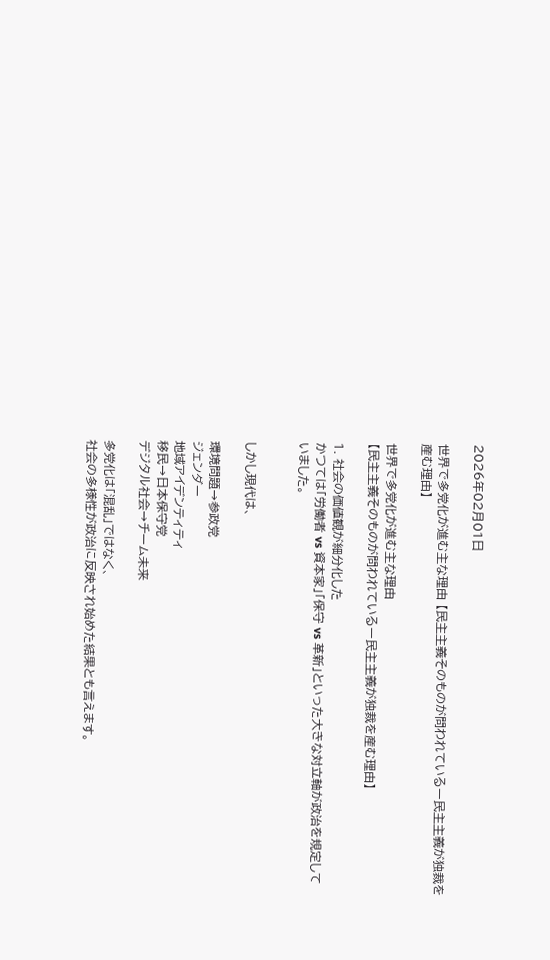2026年02月01日

世界で多党化が進む主な理由 【民主主義そのものが問われているー民主主義が独裁を産む理由】

世界で多党化が進む主な理由
【民主主義そのものが問われているー民主主義が独裁を産む理由】

1. 社会の価値観が細分化した
かつては「労働者 vs 資本家」「保守 vs 革新」といった大きな対立軸が政治を規定していました。


しかし現代は、

環境問題→参政党
ジェンダー
地域アイデンティティ
移民→日本保守党
デジタル社会→チーム未来

多党化は「混乱」ではなく、
社会の多様性が政治に反映され始めた結果とも言えます。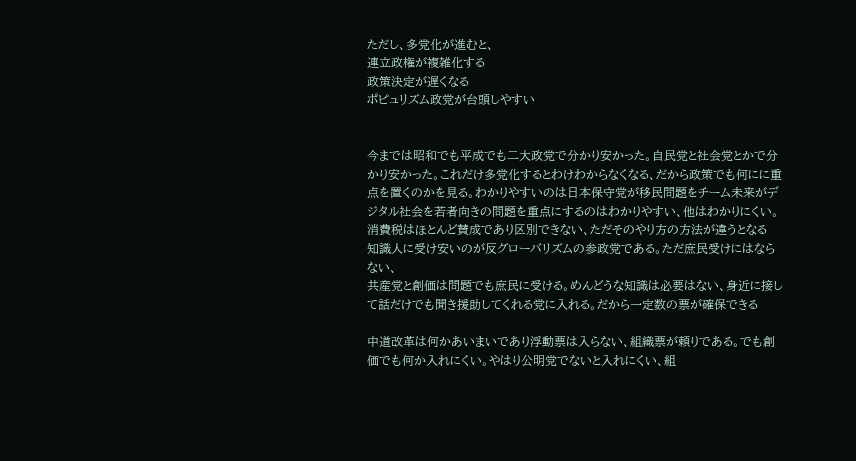ただし、多党化が進むと、
連立政権が複雑化する
政策決定が遅くなる
ポピュリズム政党が台頭しやすい


今までは昭和でも平成でも二大政党で分かり安かった。自民党と社会党とかで分かり安かった。これだけ多党化するとわけわからなくなる、だから政策でも何にに重点を置くのかを見る。わかりやすいのは日本保守党が移民問題をチーム未来がデジタル社会を若者向きの問題を重点にするのはわかりやすい、他はわかりにくい。
消費税はほとんど賛成であり区別できない、ただそのやり方の方法が違うとなる
知識人に受け安いのが反グローバリズムの参政党である。ただ庶民受けにはならない、
共産党と創価は問題でも庶民に受ける。めんどうな知識は必要はない、身近に接して話だけでも聞き援助してくれる党に入れる。だから一定数の票が確保できる

中道改革は何かあいまいであり浮動票は入らない、組織票が頼りである。でも創価でも何か入れにくい。やはり公明党でないと入れにくい、組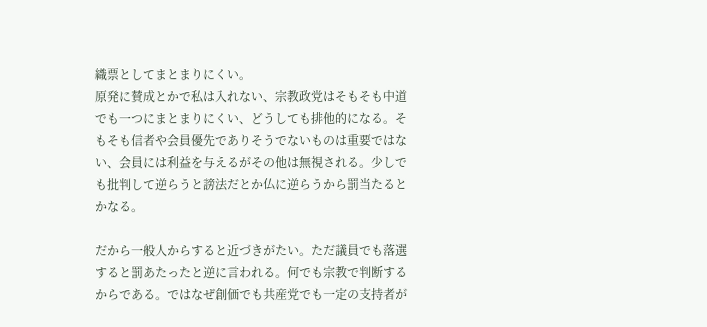織票としてまとまりにくい。
原発に賛成とかで私は入れない、宗教政党はそもそも中道でも一つにまとまりにくい、どうしても排他的になる。そもそも信者や会員優先でありそうでないものは重要ではない、会員には利益を与えるがその他は無視される。少しでも批判して逆らうと謗法だとか仏に逆らうから罰当たるとかなる。

だから一般人からすると近づきがたい。ただ議員でも落選すると罰あたったと逆に言われる。何でも宗教で判断するからである。ではなぜ創価でも共産党でも一定の支持者が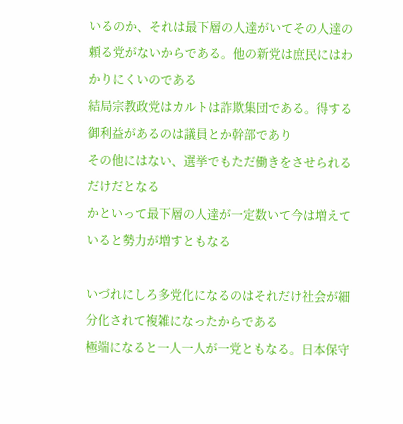いるのか、それは最下層の人達がいてその人達の頼る党がないからである。他の新党は庶民にはわかりにくいのである
結局宗教政党はカルトは詐欺集団である。得する御利益があるのは議員とか幹部であり
その他にはない、選挙でもただ働きをさせられるだけだとなる
かといって最下層の人達が一定数いて今は増えていると勢力が増すともなる

いづれにしろ多党化になるのはそれだけ社会が細分化されて複雑になったからである
極端になると一人一人が一党ともなる。日本保守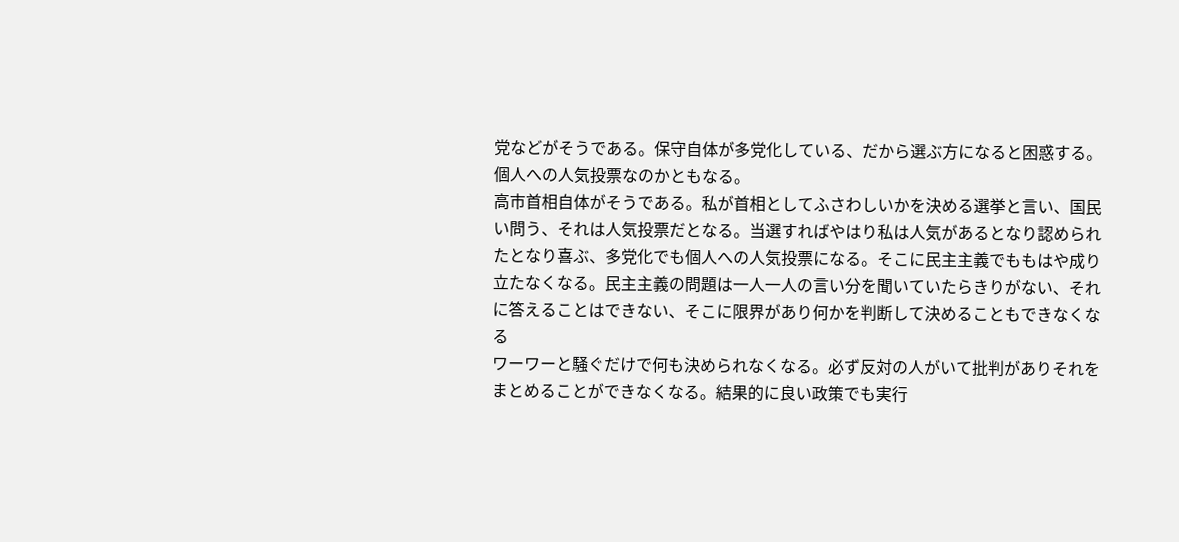党などがそうである。保守自体が多党化している、だから選ぶ方になると困惑する。個人への人気投票なのかともなる。
高市首相自体がそうである。私が首相としてふさわしいかを決める選挙と言い、国民い問う、それは人気投票だとなる。当選すればやはり私は人気があるとなり認められたとなり喜ぶ、多党化でも個人への人気投票になる。そこに民主主義でももはや成り立たなくなる。民主主義の問題は一人一人の言い分を聞いていたらきりがない、それに答えることはできない、そこに限界があり何かを判断して決めることもできなくなる
ワーワーと騒ぐだけで何も決められなくなる。必ず反対の人がいて批判がありそれをまとめることができなくなる。結果的に良い政策でも実行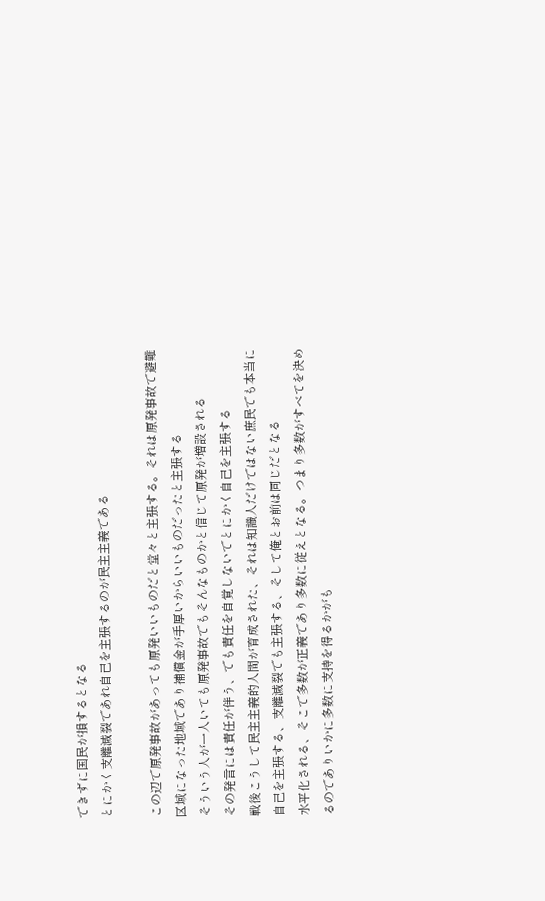できずに国民が損するとなる
とにかく支離滅裂であれ自己を主張するのが民主主義である

この辺で原発事故があっても原発いいものだと堂々と主張する。それは原発事故で避難区域になった地域であり補償金が手厚いからいいものだったと主張する
そういう人が一人いても原発事故でもそんなものかと信じて原発が増設される
その発言には責任が伴う、でも責任を自覚しないでとにかく自己を主張する
戦後こうして民主主義的人間が育成された、それは知識人だけではない庶民でも本当に自己を主張する、支離滅裂でも主張する、そして俺とお前は同じだとなる
水平化される、そこで多数が正義であり多数に従えとなる。つまり多数がすべてを決めるのでありいかに多数に支持を得るかがも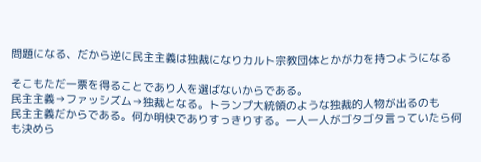問題になる、だから逆に民主主義は独裁になりカルト宗教団体とかが力を持つようになる

そこもただ一票を得ることであり人を選ばないからである。
民主主義→ファッシズム→独裁となる。トランプ大統領のような独裁的人物が出るのも
民主主義だからである。何か明快でありすっきりする。一人一人がゴタゴタ言っていたら何も決めら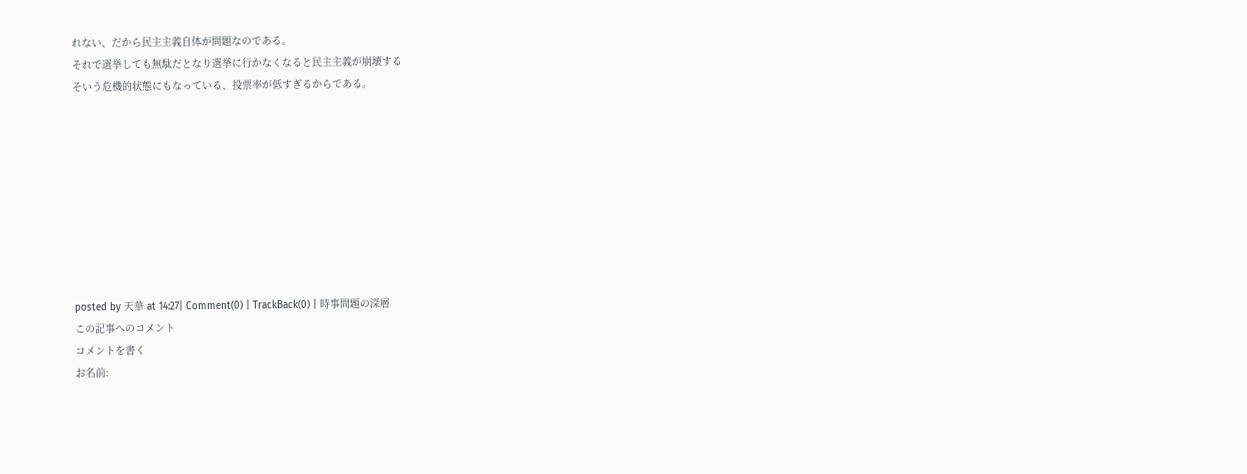れない、だから民主主義自体が問題なのである。
それで選挙しても無駄だとなり選挙に行かなくなると民主主義が崩壊する
そいう危機的状態にもなっている、投票率が低すぎるからである。









posted by 天華 at 14:27| Comment(0) | TrackBack(0) | 時事問題の深層
この記事へのコメント
コメントを書く
お名前: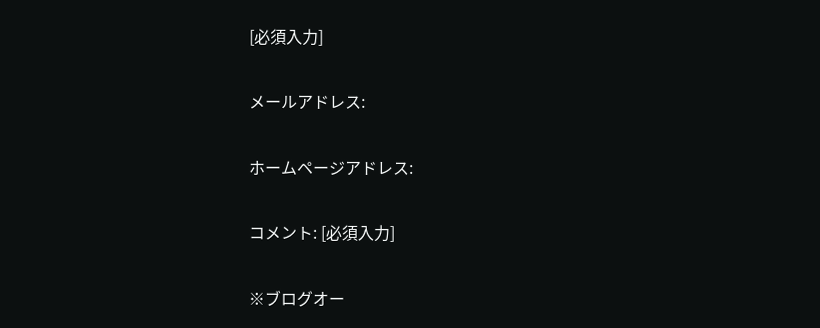[必須入力]

メールアドレス:

ホームページアドレス:

コメント: [必須入力]

※ブログオー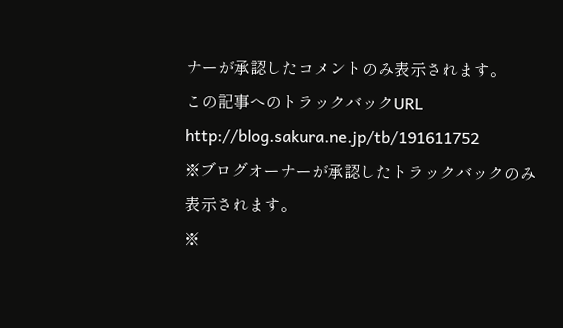ナーが承認したコメントのみ表示されます。
この記事へのトラックバックURL
http://blog.sakura.ne.jp/tb/191611752
※ブログオーナーが承認したトラックバックのみ表示されます。
※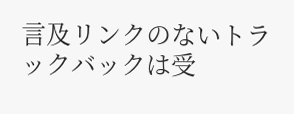言及リンクのないトラックバックは受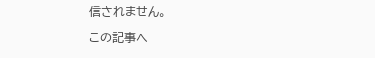信されません。

この記事へ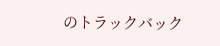のトラックバック